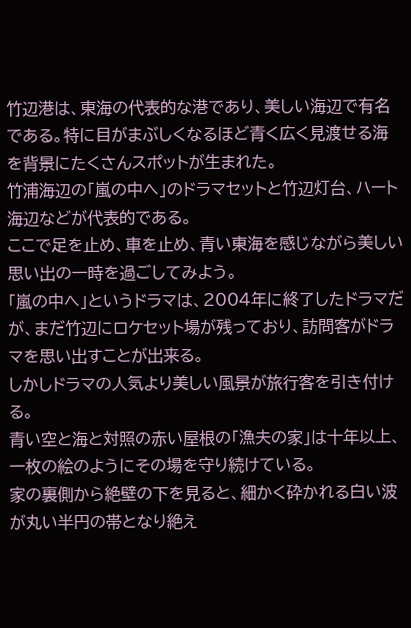竹辺港は、東海の代表的な港であり、美しい海辺で有名である。特に目がまぶしくなるほど青く広く見渡せる海を背景にたくさんスポットが生まれた。
竹浦海辺の「嵐の中へ」のドラマセットと竹辺灯台、ハート海辺などが代表的である。
ここで足を止め、車を止め、青い東海を感じながら美しい思い出の一時を過ごしてみよう。
「嵐の中へ」というドラマは、2004年に終了したドラマだが、まだ竹辺にロケセット場が残っており、訪問客がドラマを思い出すことが出来る。
しかしドラマの人気より美しい風景が旅行客を引き付ける。
青い空と海と対照の赤い屋根の「漁夫の家」は十年以上、一枚の絵のようにその場を守り続けている。
家の裏側から絶壁の下を見ると、細かく砕かれる白い波が丸い半円の帯となり絶え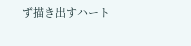ず描き出すハート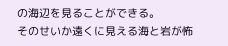の海辺を見ることができる。
そのせいか遠くに見える海と岩が怖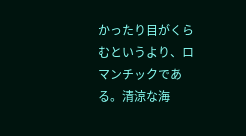かったり目がくらむというより、ロマンチックである。清涼な海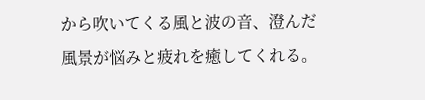から吹いてくる風と波の音、澄んだ風景が悩みと疲れを癒してくれる。